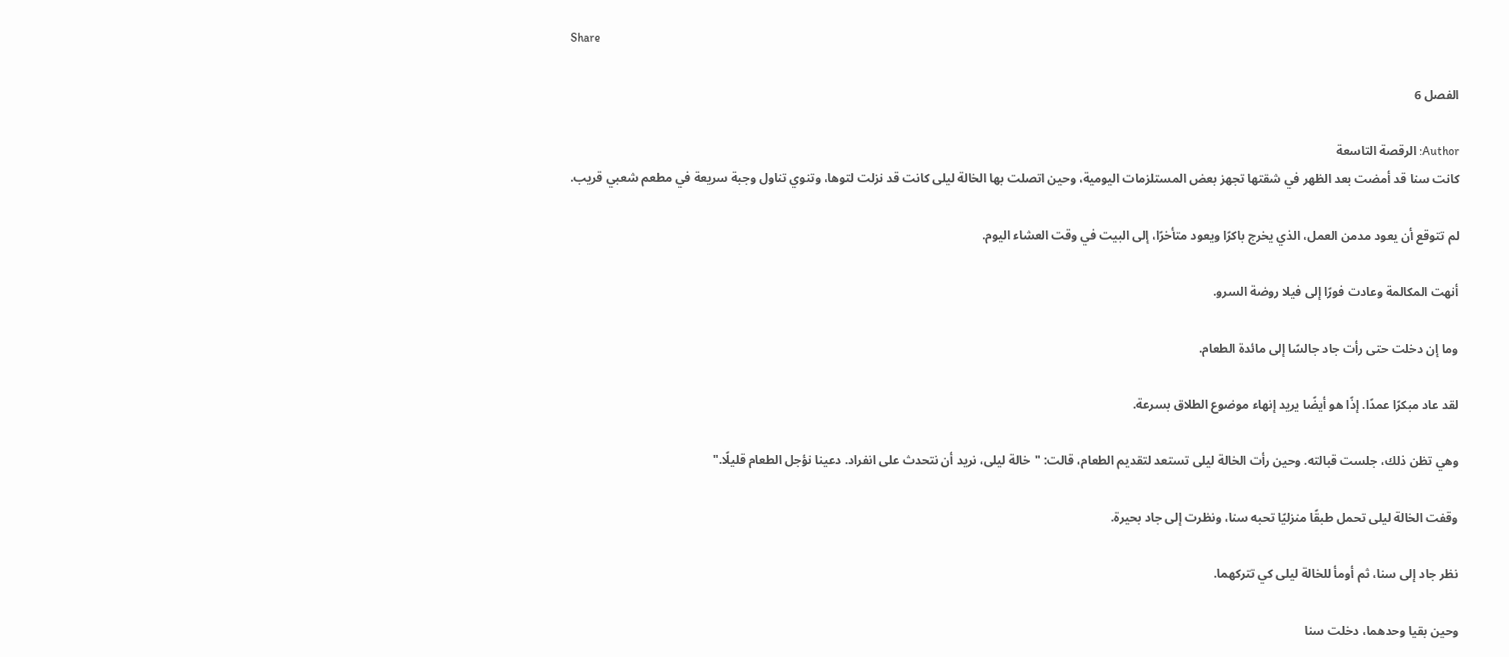Share

الفصل 6

Author: الرقصة التاسعة
كانت سنا قد أمضت بعد الظهر في شقتها تجهز بعض المستلزمات اليومية، وحين اتصلت بها الخالة ليلى كانت قد نزلت لتوها، وتنوي تناول وجبة سريعة في مطعم شعبي قريب.

لم تتوقع أن يعود مدمن العمل، الذي يخرج باكرًا ويعود متأخرًا، إلى البيت في وقت العشاء اليوم.

أنهت المكالمة وعادت فورًا إلى فيلا روضة السرو.

وما إن دخلت حتى رأت جاد جالسًا إلى مائدة الطعام.

لقد عاد مبكرًا عمدًا. إذًا هو أيضًا يريد إنهاء موضوع الطلاق بسرعة.

وهي تظن ذلك، جلست قبالته. وحين رأت الخالة ليلى تستعد لتقديم الطعام، قالت: "خالة ليلى، نريد أن نتحدث على انفراد. دعينا نؤجل الطعام قليلًا."

وقفت الخالة ليلى تحمل طبقًا منزليًا تحبه سنا، ونظرت إلى جاد بحيرة.

نظر جاد إلى سنا، ثم أومأ للخالة ليلى كي تتركهما.

وحين بقيا وحدهما، دخلت سنا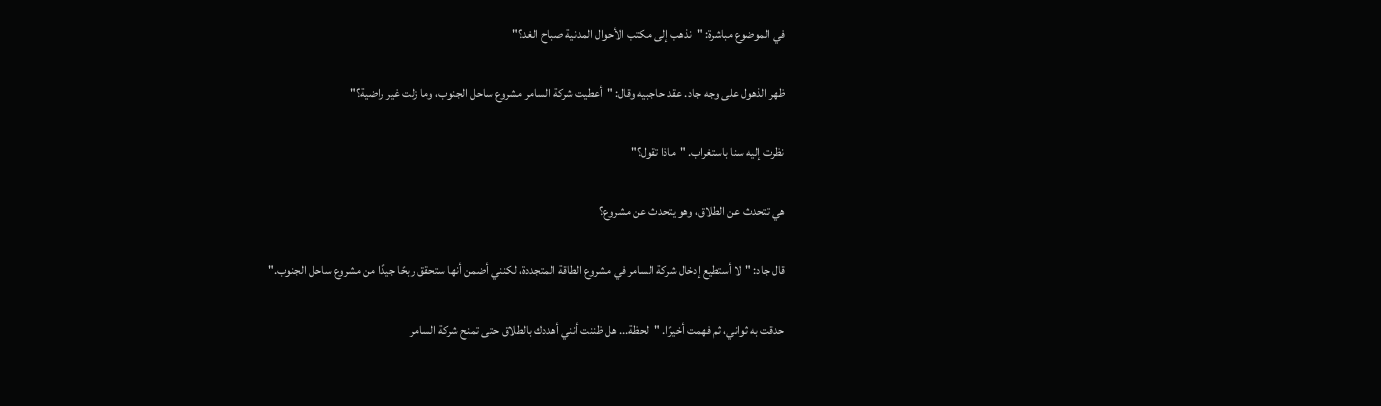في الموضوع مباشرة: "نذهب إلى مكتب الأحوال المدنية صباح الغد؟"

ظهر الذهول على وجه جاد. عقد حاجبيه وقال: "أعطيت شركة السامر مشروع ساحل الجنوب، وما زلت غير راضية؟"

نظرت إليه سنا باستغراب. "ماذا تقول؟"

هي تتحدث عن الطلاق، وهو يتحدث عن مشروع؟

قال جاد: "لا أستطيع إدخال شركة السامر في مشروع الطاقة المتجددة، لكنني أضمن أنها ستحقق ربحًا جيدًا من مشروع ساحل الجنوب."

حدقت به ثواني، ثم فهمت أخيرًا. "لحظة... هل ظننت أنني أهددك بالطلاق حتى تمنح شركة السامر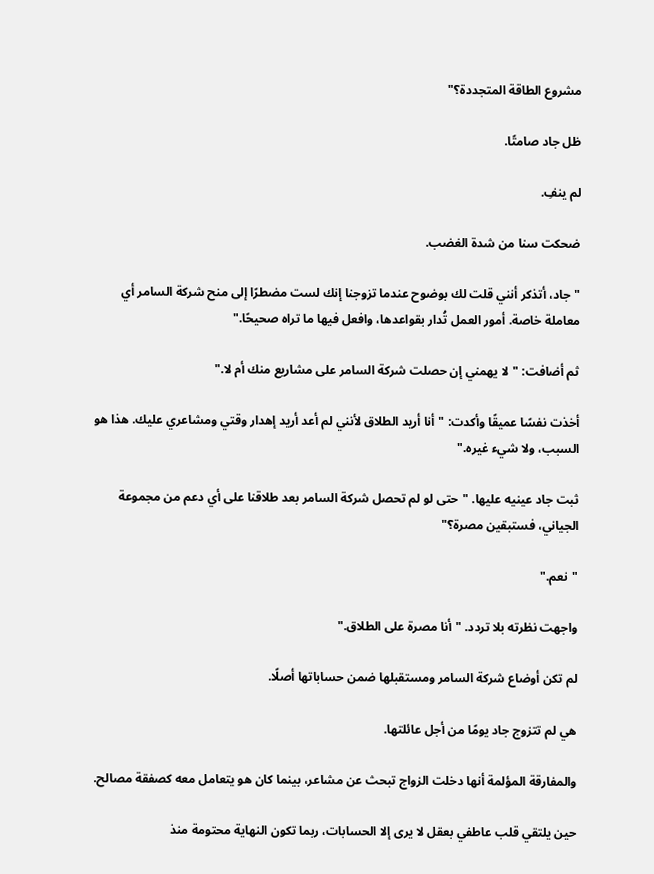مشروع الطاقة المتجددة؟"

ظل جاد صامتًا.

لم ينفِ.

ضحكت سنا من شدة الغضب.

"جاد، أتذكر أنني قلت لك بوضوح عندما تزوجنا إنك لست مضطرًا إلى منح شركة السامر أي معاملة خاصة. أمور العمل تُدار بقواعدها، وافعل فيها ما تراه صحيحًا."

ثم أضافت: "لا يهمني إن حصلت شركة السامر على مشاريع منك أم لا."

أخذت نفسًا عميقًا وأكدت: "أنا أريد الطلاق لأنني لم أعد أريد إهدار وقتي ومشاعري عليك. هذا هو السبب، ولا شيء غيره."

ثبت جاد عينيه عليها. "حتى لو لم تحصل شركة السامر بعد طلاقنا على أي دعم من مجموعة الجياني، فستبقين مصرة؟"

"نعم."

واجهت نظرته بلا تردد. "أنا مصرة على الطلاق."

لم تكن أوضاع شركة السامر ومستقبلها ضمن حساباتها أصلًا.

هي لم تتزوج جاد يومًا من أجل عائلتها.

والمفارقة المؤلمة أنها دخلت الزواج تبحث عن مشاعر، بينما كان هو يتعامل معه كصفقة مصالح.

حين يلتقي قلب عاطفي بعقل لا يرى إلا الحسابات، ربما تكون النهاية محتومة منذ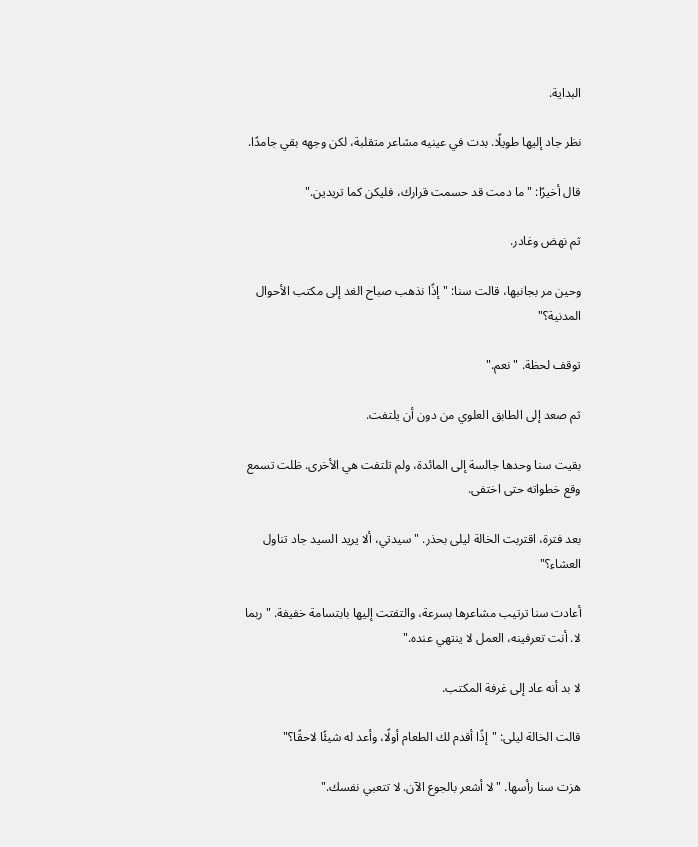البداية.

نظر جاد إليها طويلًا. بدت في عينيه مشاعر متقلبة، لكن وجهه بقي جامدًا.

قال أخيرًا: "ما دمت قد حسمت قرارك، فليكن كما تريدين."

ثم نهض وغادر.

وحين مر بجانبها، قالت سنا: "إذًا نذهب صباح الغد إلى مكتب الأحوال المدنية؟"

توقف لحظة. "نعم."

ثم صعد إلى الطابق العلوي من دون أن يلتفت.

بقيت سنا وحدها جالسة إلى المائدة، ولم تلتفت هي الأخرى. ظلت تسمع وقع خطواته حتى اختفى.

بعد فترة، اقتربت الخالة ليلى بحذر. "سيدتي، ألا يريد السيد جاد تناول العشاء؟"

أعادت سنا ترتيب مشاعرها بسرعة، والتفتت إليها بابتسامة خفيفة. "ربما لا. أنت تعرفينه، العمل لا ينتهي عنده."

لا بد أنه عاد إلى غرفة المكتب.

قالت الخالة ليلى: "إذًا أقدم لك الطعام أولًا، وأعد له شيئًا لاحقًا؟"

هزت سنا رأسها. "لا أشعر بالجوع الآن. لا تتعبي نفسك."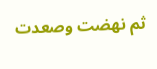ثم نهضت وصعدت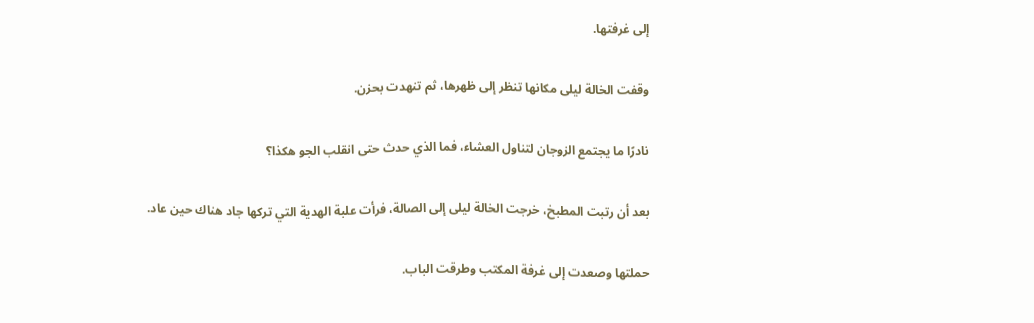إلى غرفتها.

وقفت الخالة ليلى مكانها تنظر إلى ظهرها، ثم تنهدت بحزن.

نادرًا ما يجتمع الزوجان لتناول العشاء، فما الذي حدث حتى انقلب الجو هكذا؟

بعد أن رتبت المطبخ، خرجت الخالة ليلى إلى الصالة، فرأت علبة الهدية التي تركها جاد هناك حين عاد.

حملتها وصعدت إلى غرفة المكتب وطرقت الباب.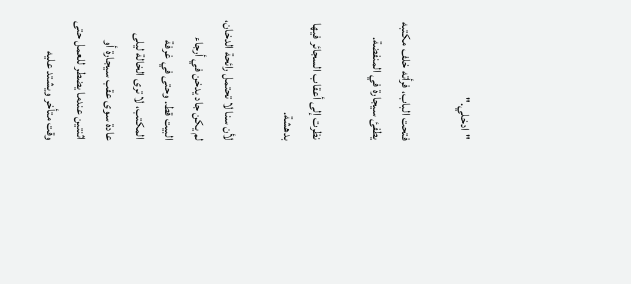"ادخلي."

فتحت الباب، فرأته خلف مكتبه يطفئ سيجارة في المنفضة.

نظرت إلى أعقاب السجائر فيها بدهشة.

لأن سنا لا تحتمل رائحة الدخان، لم يكن جاد يدخن في أرجاء البيت قط. وحتى في غرفة المكتب، لا ترى الخالة ليلى عادة سوى عقب سيجارة أو اثنتين عندما يضطر للعمل حتى وقت متأخر ويشتد عليه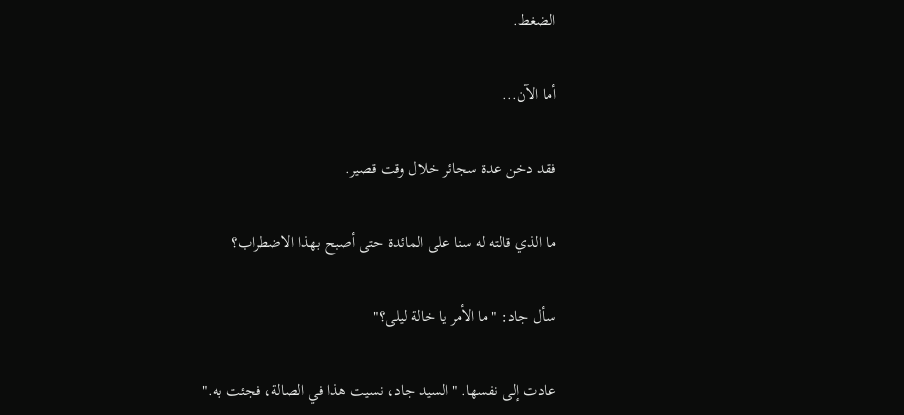الضغط.

أما الآن...

فقد دخن عدة سجائر خلال وقت قصير.

ما الذي قالته له سنا على المائدة حتى أصبح بهذا الاضطراب؟

سأل جاد: "ما الأمر يا خالة ليلى؟"

عادت إلى نفسها. "السيد جاد، نسيت هذا في الصالة، فجئت به."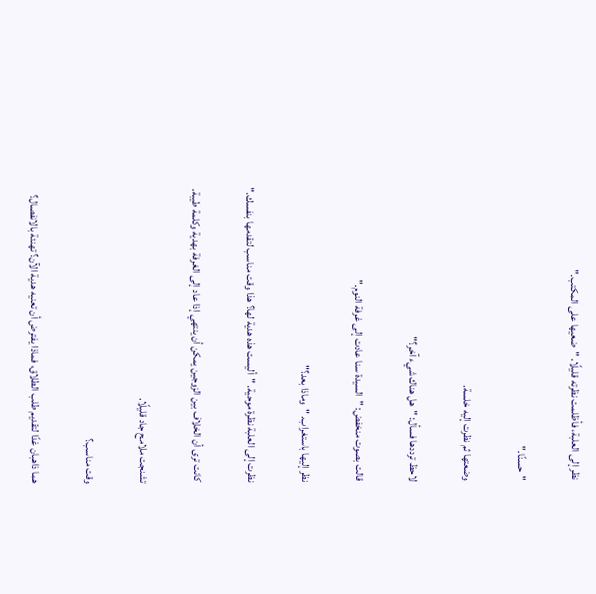نظر إلى العلبة، فأظلمت نظرته قليلًا. "ضعيها على المكتب."

"حسنًا."

وضعتها ثم نظرت إليه خلسة.

لاحظ ترددها فسأل: "هل هناك شيء آخر؟"

قالت بصوت منخفض: "السيدة سنا عادت إلى غرفة النوم."

نظر إليها باستغراب. "وماذا بعد؟"

نظرت إلى العلبة نظرة موحية. "أليست هذه هدية لها؟ هذا وقت مناسب لتقدمها بنفسك."

كانت ترى أن الخلاف بين الزوجين يمكن أن ينتهي إذا عاد إلى الغرفة بهدية وكلمة طيبة.

تشنجت ملامح جاد قليلًا.

وقت مناسب؟

هما ذاهبان غدًا لتقديم طلب الطلاق، فماذا يفترض أن تعنيه هدية الآن؟ تهنئة بالانفصال؟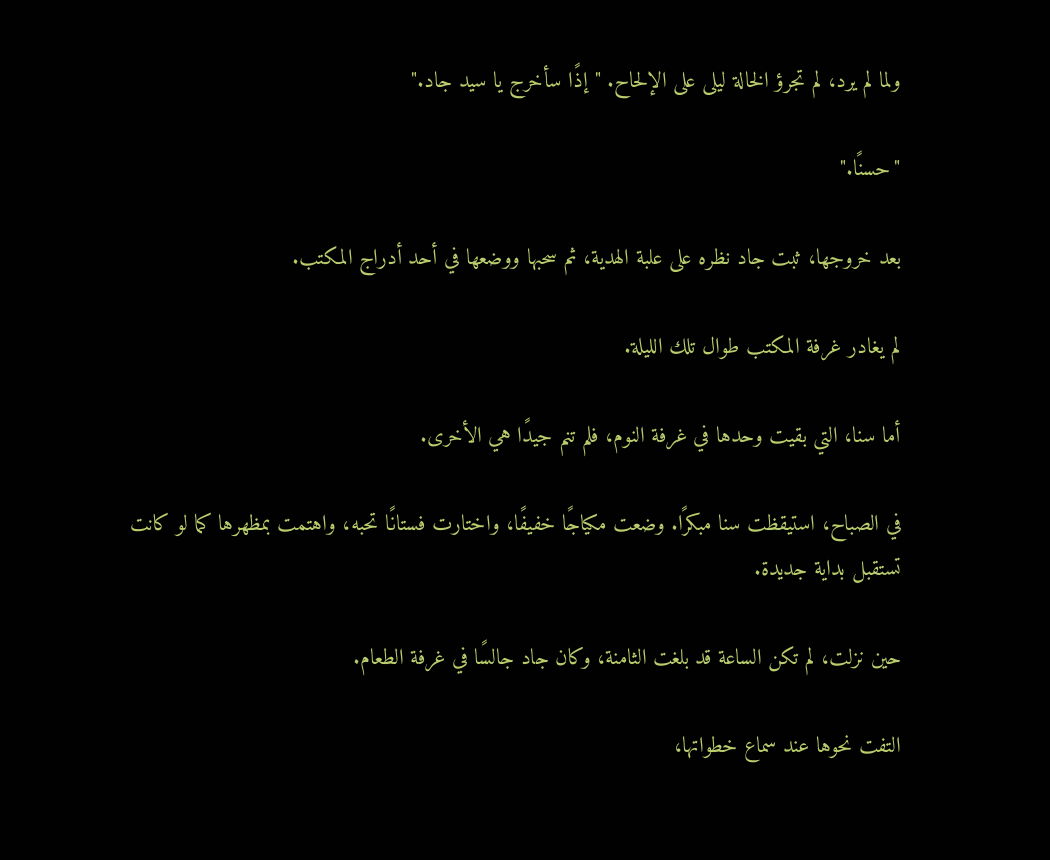ولما لم يرد، لم تجرؤ الخالة ليلى على الإلحاح. "إذًا سأخرج يا سيد جاد."

"حسنًا."

بعد خروجها، ثبت جاد نظره على علبة الهدية، ثم سحبها ووضعها في أحد أدراج المكتب.

لم يغادر غرفة المكتب طوال تلك الليلة.

أما سنا، التي بقيت وحدها في غرفة النوم، فلم تنم جيدًا هي الأخرى.

في الصباح، استيقظت سنا مبكرًا. وضعت مكياجًا خفيفًا، واختارت فستانًا تحبه، واهتمت بمظهرها كما لو كانت تستقبل بداية جديدة.

حين نزلت، لم تكن الساعة قد بلغت الثامنة، وكان جاد جالسًا في غرفة الطعام.

التفت نحوها عند سماع خطواتها،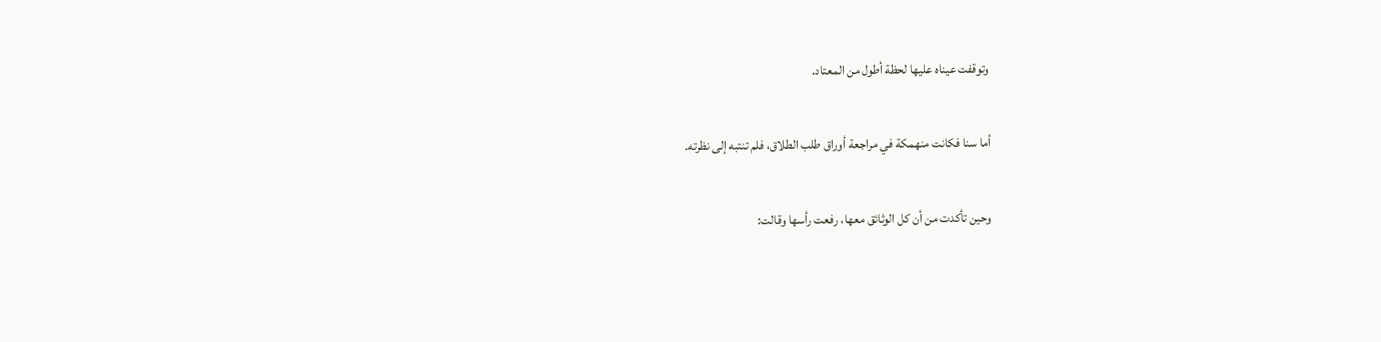وتوقفت عيناه عليها لحظة أطول من المعتاد.

أما سنا فكانت منهمكة في مراجعة أوراق طلب الطلاق، فلم تنتبه إلى نظرته.

وحين تأكدت من أن كل الوثائق معها، رفعت رأسها وقالت: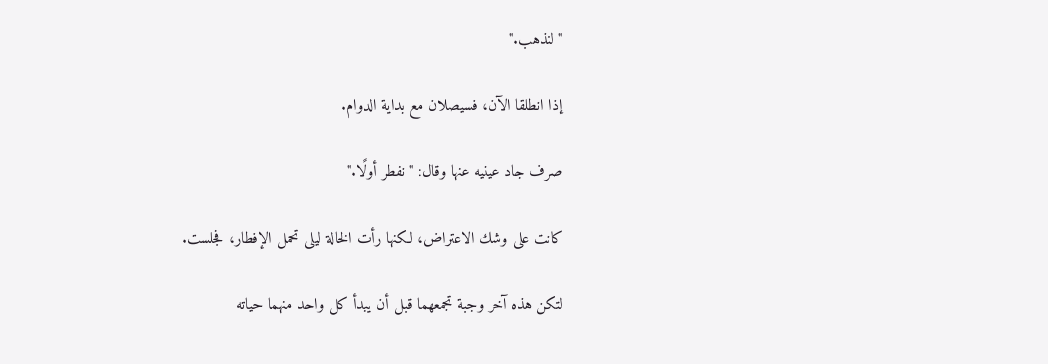"لنذهب."

إذا انطلقا الآن، فسيصلان مع بداية الدوام.

صرف جاد عينيه عنها وقال: "نفطر أولًا."

كانت على وشك الاعتراض، لكنها رأت الخالة ليلى تحمل الإفطار، فجلست.

لتكن هذه آخر وجبة تجمعهما قبل أن يبدأ كل واحد منهما حياته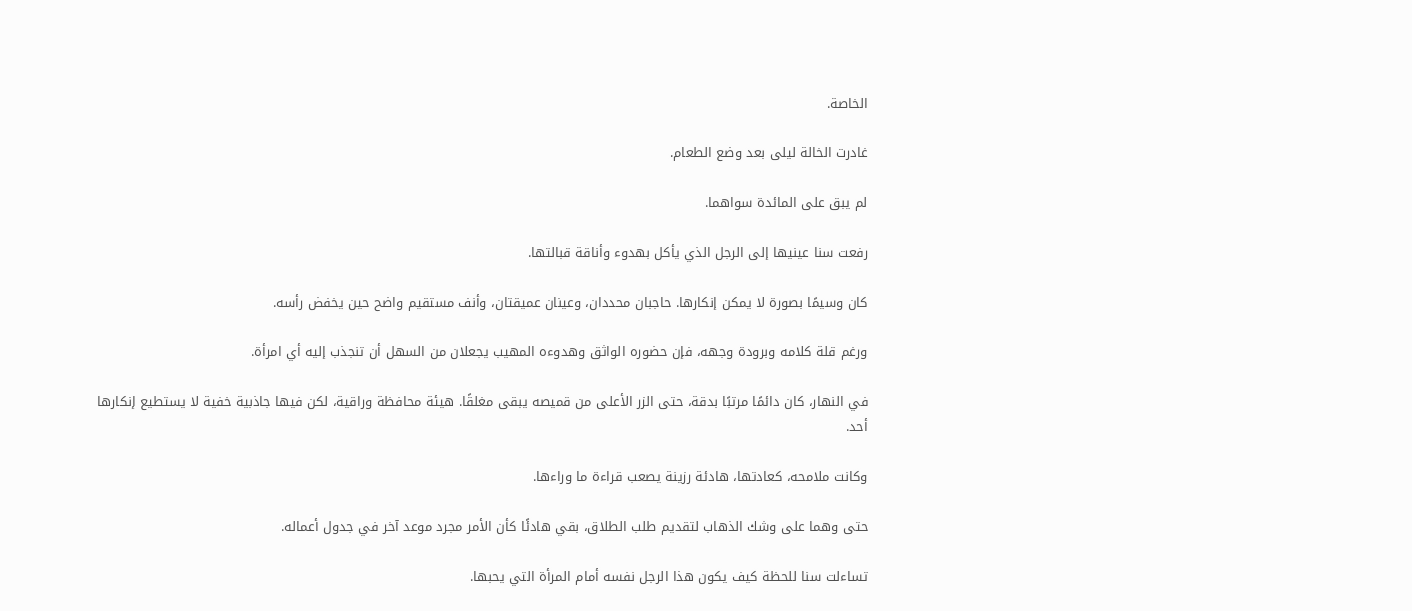الخاصة.

غادرت الخالة ليلى بعد وضع الطعام.

لم يبق على المائدة سواهما.

رفعت سنا عينيها إلى الرجل الذي يأكل بهدوء وأناقة قبالتها.

كان وسيمًا بصورة لا يمكن إنكارها. حاجبان محددان، وعينان عميقتان، وأنف مستقيم واضح حين يخفض رأسه.

ورغم قلة كلامه وبرودة وجهه، فإن حضوره الواثق وهدوءه المهيب يجعلان من السهل أن تنجذب إليه أي امرأة.

في النهار، كان دائمًا مرتبًا بدقة، حتى الزر الأعلى من قميصه يبقى مغلقًا. هيئة محافظة وراقية، لكن فيها جاذبية خفية لا يستطيع إنكارها أحد.

وكانت ملامحه، كعادتها، هادئة رزينة يصعب قراءة ما وراءها.

حتى وهما على وشك الذهاب لتقديم طلب الطلاق، بقي هادئًا كأن الأمر مجرد موعد آخر في جدول أعماله.

تساءلت سنا للحظة كيف يكون هذا الرجل نفسه أمام المرأة التي يحبها.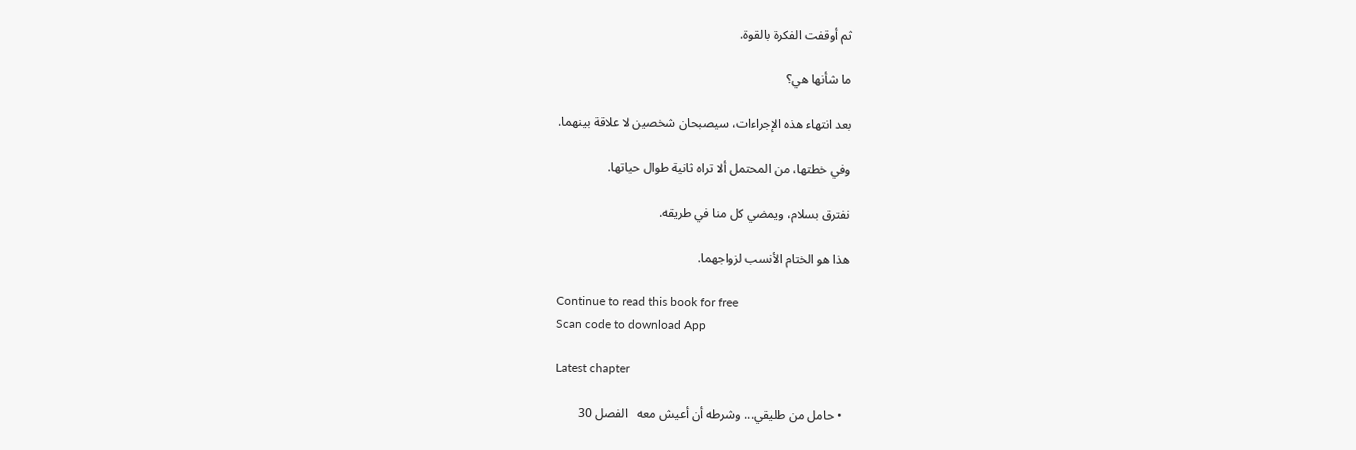ثم أوقفت الفكرة بالقوة.

ما شأنها هي؟

بعد انتهاء هذه الإجراءات، سيصبحان شخصين لا علاقة بينهما.

وفي خطتها، من المحتمل ألا تراه ثانية طوال حياتها.

نفترق بسلام، ويمضي كل منا في طريقه.

هذا هو الختام الأنسب لزواجهما.

Continue to read this book for free
Scan code to download App

Latest chapter

  • حامل من طليقي... وشرطه أن أعيش معه   الفصل 30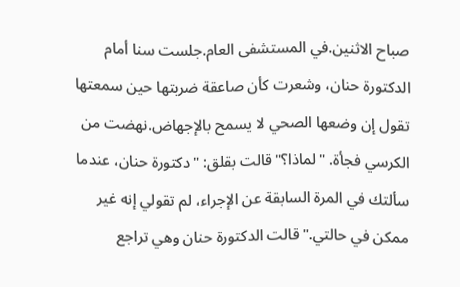صباح الاثنين.في المستشفى العام.جلست سنا أمام الدكتورة حنان، وشعرت كأن صاعقة ضربتها حين سمعتها تقول إن وضعها الصحي لا يسمح بالإجهاض.نهضت من الكرسي فجأة. "لماذا؟"قالت بقلق: "دكتورة حنان، عندما سألتك في المرة السابقة عن الإجراء، لم تقولي إنه غير ممكن في حالتي."قالت الدكتورة حنان وهي تراجع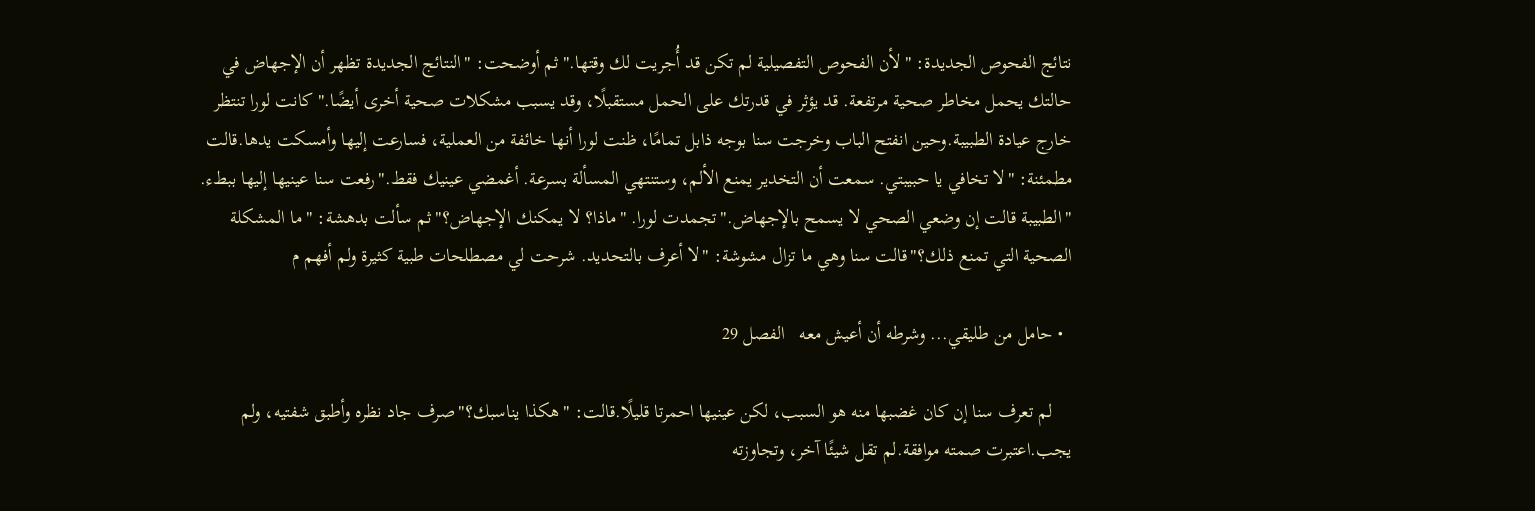نتائج الفحوص الجديدة: "لأن الفحوص التفصيلية لم تكن قد أُجريت لك وقتها."ثم أوضحت: "النتائج الجديدة تظهر أن الإجهاض في حالتك يحمل مخاطر صحية مرتفعة. قد يؤثر في قدرتك على الحمل مستقبلًا، وقد يسبب مشكلات صحية أخرى أيضًا."كانت لورا تنتظر خارج عيادة الطبيبة.وحين انفتح الباب وخرجت سنا بوجه ذابل تمامًا، ظنت لورا أنها خائفة من العملية، فسارعت إليها وأمسكت يدها.قالت مطمئنة: "لا تخافي يا حبيبتي. سمعت أن التخدير يمنع الألم، وستنتهي المسألة بسرعة. أغمضي عينيك فقط."رفعت سنا عينيها إليها ببطء. "الطبيبة قالت إن وضعي الصحي لا يسمح بالإجهاض."تجمدت لورا. "ماذا؟ لا يمكنك الإجهاض؟"ثم سألت بدهشة: "ما المشكلة الصحية التي تمنع ذلك؟"قالت سنا وهي ما تزال مشوشة: "لا أعرف بالتحديد. شرحت لي مصطلحات طبية كثيرة ولم أفهم م

  • حامل من طليقي... وشرطه أن أعيش معه   الفصل 29

    لم تعرف سنا إن كان غضبها منه هو السبب، لكن عينيها احمرتا قليلًا.قالت: "هكذا يناسبك؟"صرف جاد نظره وأطبق شفتيه، ولم يجب.اعتبرت صمته موافقة.لم تقل شيئًا آخر، وتجاوزته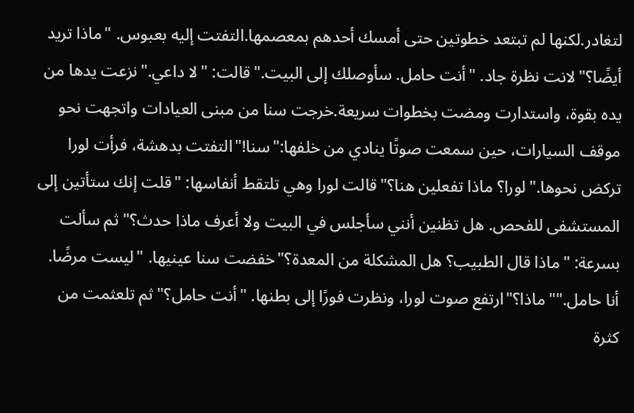لتغادر.لكنها لم تبتعد خطوتين حتى أمسك أحدهم بمعصمها.التفتت إليه بعبوس. "ماذا تريد أيضًا؟"لانت نظرة جاد. "أنت حامل. سأوصلك إلى البيت."قالت: "لا داعي."نزعت يدها من يده بقوة، واستدارت ومضت بخطوات سريعة.خرجت سنا من مبنى العيادات واتجهت نحو موقف السيارات، حين سمعت صوتًا ينادي من خلفها:"سنا!"التفتت بدهشة، فرأت لورا تركض نحوها."لورا؟ ماذا تفعلين هنا؟"قالت لورا وهي تلتقط أنفاسها: "قلت إنك ستأتين إلى المستشفى للفحص. هل تظنين أنني سأجلس في البيت ولا أعرف ماذا حدث؟"ثم سألت بسرعة: "ماذا قال الطبيب؟ هل المشكلة من المعدة؟"خفضت سنا عينيها. "ليست مرضًا. أنا حامل.""ماذا؟"ارتفع صوت لورا، ونظرت فورًا إلى بطنها. "أنت حامل؟"ثم تلعثمت من كثرة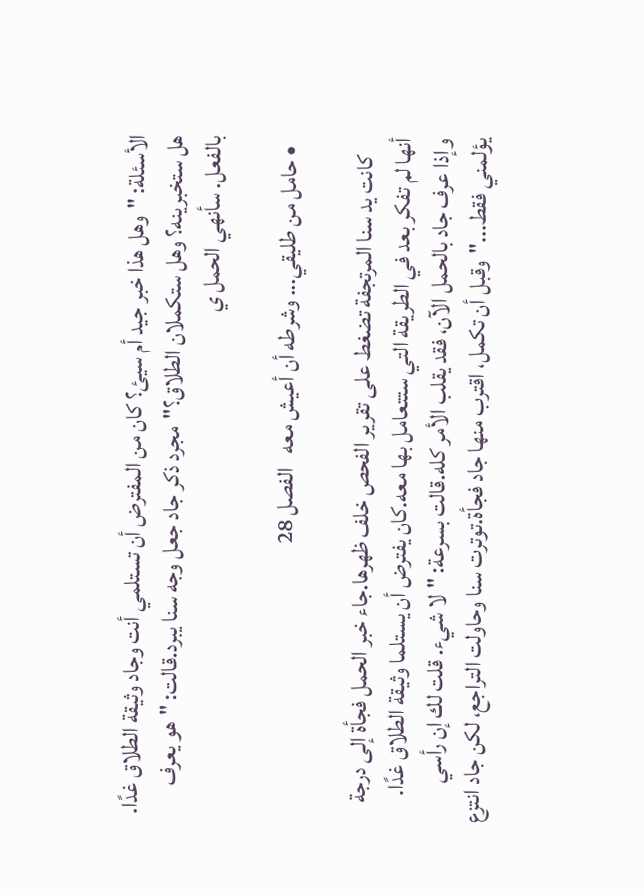الأسئلة: "وهل هذا خبر جيد أم سيئ؟ كان من المفترض أن تستلمي أنت وجاد وثيقة الطلاق غدًا. هل ستخبرينه؟ وهل ستكملان الطلاق؟"مجرد ذكر جاد جعل وجه سنا يبرد.قالت: "هو يعرف بالفعل. سأنهي الحمل ي

  • حامل من طليقي... وشرطه أن أعيش معه   الفصل 28

    كانت يد سنا المرتجفة تضغط على تقرير الفحص خلف ظهرها.جاء خبر الحمل فجأة إلى درجة أنها لم تفكر بعد في الطريقة التي ستتعامل بها معه.كان يفترض أن يستلما وثيقة الطلاق غدًا. وإذا عرف جاد بالحمل الآن، فقد يقلب الأمر كله.قالت بسرعة: "لا شيء. قلت لك إن رأسي يؤلمني فقط..."وقبل أن تكمل، اقترب منها جاد فجأة.توترت سنا وحاولت التراجع، لكن جاد انتزع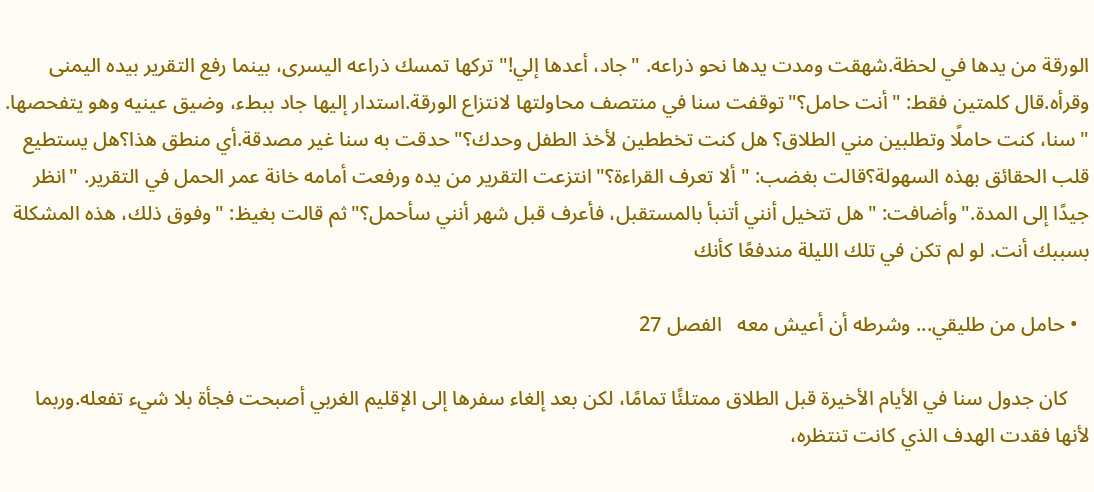الورقة من يدها في لحظة.شهقت ومدت يدها نحو ذراعه. "جاد، أعدها إلي!"تركها تمسك ذراعه اليسرى، بينما رفع التقرير بيده اليمنى وقرأه.قال كلمتين فقط: "أنت حامل؟"توقفت سنا في منتصف محاولتها لانتزاع الورقة.استدار إليها جاد ببطء، وضيق عينيه وهو يتفحصها. "سنا، كنت حاملًا وتطلبين مني الطلاق؟ هل كنت تخططين لأخذ الطفل وحدك؟"حدقت به سنا غير مصدقة.أي منطق هذا؟هل يستطيع قلب الحقائق بهذه السهولة؟قالت بغضب: "ألا تعرف القراءة؟"انتزعت التقرير من يده ورفعت أمامه خانة عمر الحمل في التقرير. "انظر جيدًا إلى المدة."وأضافت: "هل تتخيل أنني أتنبأ بالمستقبل، فأعرف قبل شهر أنني سأحمل؟"ثم قالت بغيظ: "وفوق ذلك، هذه المشكلة بسببك أنت. لو لم تكن في تلك الليلة مندفعًا كأنك

  • حامل من طليقي... وشرطه أن أعيش معه   الفصل 27

    كان جدول سنا في الأيام الأخيرة قبل الطلاق ممتلئًا تمامًا، لكن بعد إلغاء سفرها إلى الإقليم الغربي أصبحت فجأة بلا شيء تفعله.وربما لأنها فقدت الهدف الذي كانت تنتظره،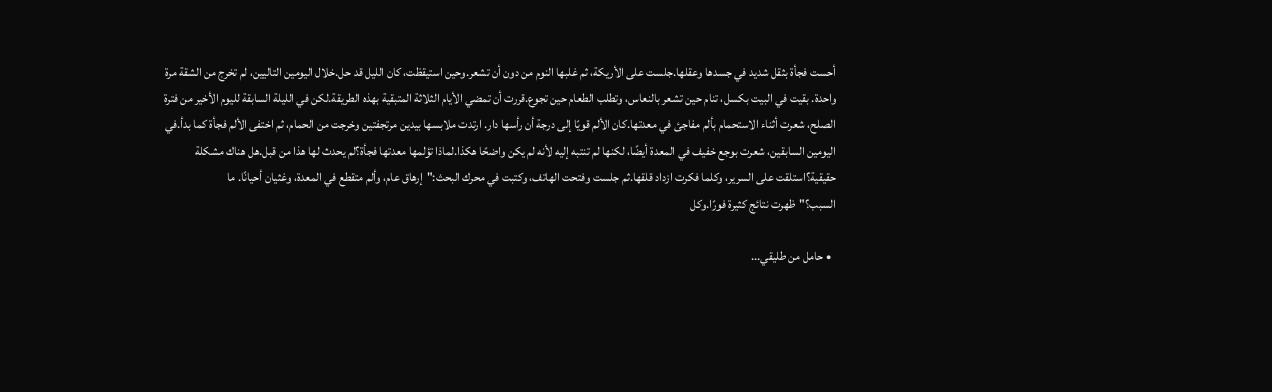أحست فجأة بثقل شديد في جسدها وعقلها.جلست على الأريكة، ثم غلبها النوم من دون أن تشعر.وحين استيقظت، كان الليل قد حل.خلال اليومين التاليين، لم تخرج من الشقة مرة واحدة. بقيت في البيت بكسل، تنام حين تشعر بالنعاس، وتطلب الطعام حين تجوع.قررت أن تمضي الأيام الثلاثة المتبقية بهذه الطريقة.لكن في الليلة السابقة لليوم الأخير من فترة الصلح، شعرت أثناء الاستحمام بألم مفاجئ في معدتها.كان الألم قويًا إلى درجة أن رأسها دار. ارتدت ملابسها بيدين مرتجفتين وخرجت من الحمام، ثم اختفى الألم فجأة كما بدأ.في اليومين السابقين، شعرت بوجع خفيف في المعدة أيضًا، لكنها لم تنتبه إليه لأنه لم يكن واضحًا هكذا.لماذا تؤلمها معدتها فجأة؟لم يحدث لها هذا من قبل.هل هناك مشكلة حقيقية؟استلقت على السرير، وكلما فكرت ازداد قلقها.ثم جلست وفتحت الهاتف، وكتبت في محرك البحث:"إرهاق عام، وألم متقطع في المعدة، وغثيان أحيانًا. ما السبب؟"ظهرت نتائج كثيرة فورًا.وكل

  • حامل من طليقي...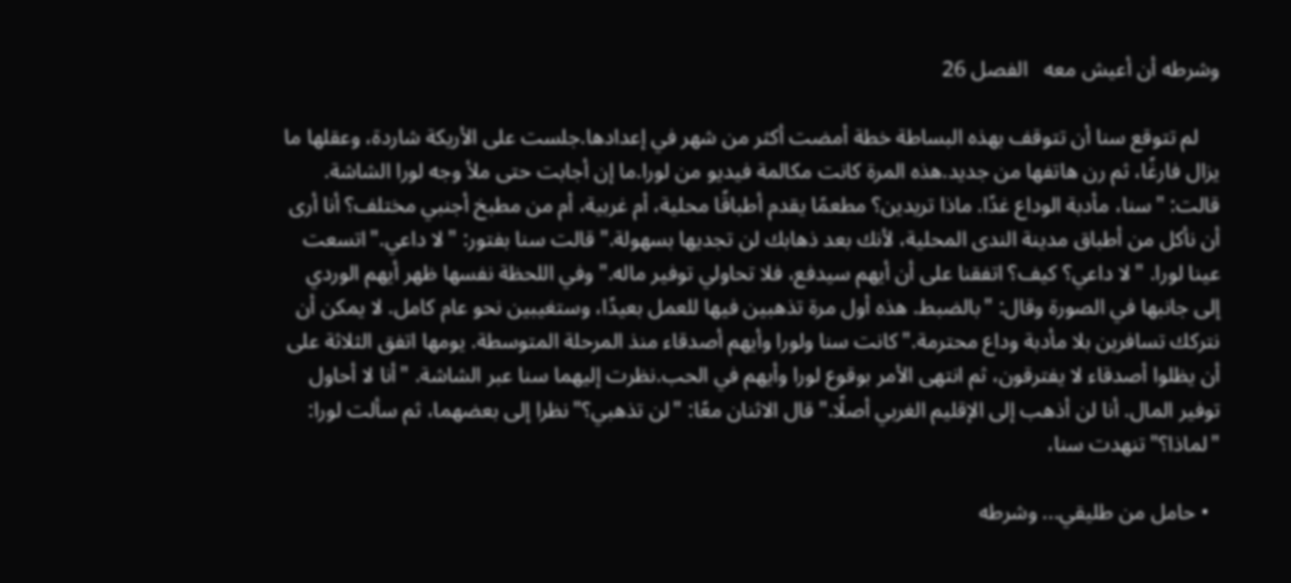وشرطه أن أعيش معه   الفصل 26

    لم تتوقع سنا أن تتوقف بهذه البساطة خطة أمضت أكثر من شهر في إعدادها.جلست على الأريكة شاردة، وعقلها ما يزال فارغًا، ثم رن هاتفها من جديد.هذه المرة كانت مكالمة فيديو من لورا.ما إن أجابت حتى ملأ وجه لورا الشاشة. قالت: "سنا، مأدبة الوداع غدًا. ماذا تريدين؟ مطعمًا يقدم أطباقًا محلية، أم غربية، أم من مطبخ أجنبي مختلف؟ أنا أرى أن نأكل من أطباق مدينة الندى المحلية، لأنك بعد ذهابك لن تجديها بسهولة."قالت سنا بفتور: "لا داعي."اتسعت عينا لورا. "لا داعي؟ كيف؟ اتفقنا على أن أيهم سيدفع، فلا تحاولي توفير ماله."وفي اللحظة نفسها ظهر أيهم الوردي إلى جانبها في الصورة وقال: "بالضبط. هذه أول مرة تذهبين فيها للعمل بعيدًا، وستغيبين نحو عام كامل. لا يمكن أن نتركك تسافرين بلا مأدبة وداع محترمة."كانت سنا ولورا وأيهم أصدقاء منذ المرحلة المتوسطة. يومها اتفق الثلاثة على أن يظلوا أصدقاء لا يفترقون، ثم انتهى الأمر بوقوع لورا وأيهم في الحب.نظرت إليهما سنا عبر الشاشة. "أنا لا أحاول توفير المال. أنا لن أذهب إلى الإقليم الغربي أصلًا."قال الاثنان معًا: "لن تذهبي؟"نظرا إلى بعضهما، ثم سألت لورا: "لماذا؟"تنهدت سنا،

  • حامل من طليقي... وشرطه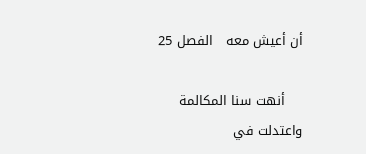أن أعيش معه   الفصل 25

    أنهت سنا المكالمة واعتدلت في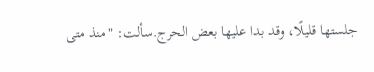جلستها قليلًا، وقد بدا عليها بعض الحرج.سألت: "منذ متى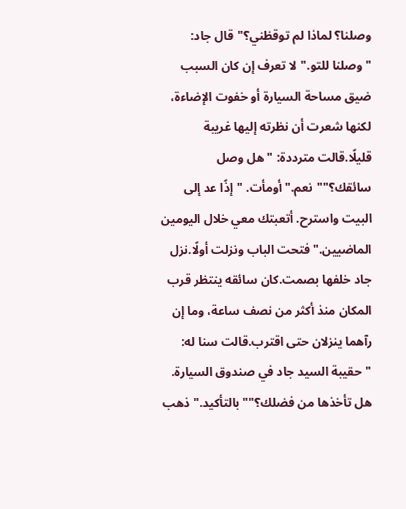وصلنا؟ لماذا لم توقظني؟"قال جاد: "وصلنا للتو."لا تعرف إن كان السبب ضيق مساحة السيارة أو خفوت الإضاءة، لكنها شعرت أن نظرته إليها غريبة قليلًا.قالت مترددة: "هل وصل سائقك؟""نعم."أومأت. "إذًا عد إلى البيت واسترح. أتعبتك معي خلال اليومين الماضيين."فتحت الباب ونزلت أولًا.نزل جاد خلفها بصمت.كان سائقه ينتظر قرب المكان منذ أكثر من نصف ساعة، وما إن رآهما ينزلان حتى اقترب.قالت سنا له: "حقيبة السيد جاد في صندوق السيارة. هل تأخذها من فضلك؟""بالتأكيد."ذهب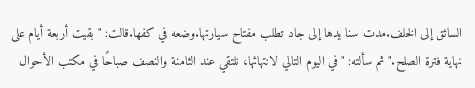السائق إلى الخلف.مدت سنا يدها إلى جاد تطلب مفتاح سيارتها.وضعه في كفها.قالت: "بقيت أربعة أيام على نهاية فترة الصلح."ثم سألته: "في اليوم التالي لانتهائها، نلتقي عند الثامنة والنصف صباحًا في مكتب الأحوال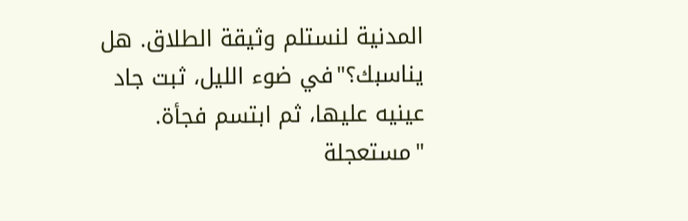المدنية لنستلم وثيقة الطلاق. هل يناسبك؟"في ضوء الليل، ثبت جاد عينيه عليها، ثم ابتسم فجأة. "مستعجلة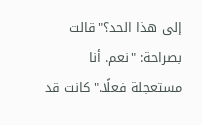إلى هذا الحد؟"قالت بصراحة: "نعم. أنا مستعجلة فعلًا."كانت قد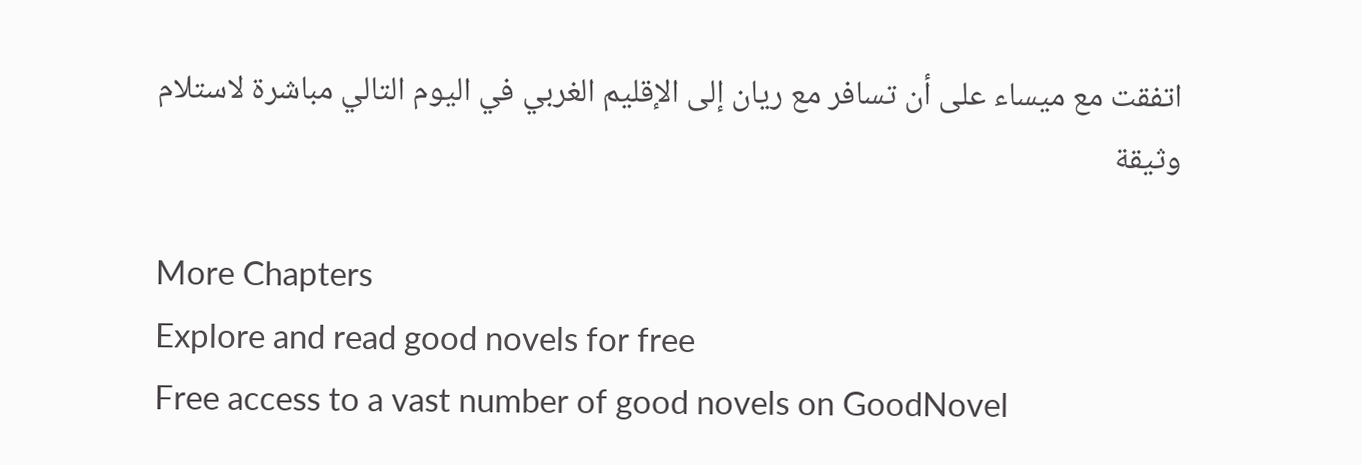اتفقت مع ميساء على أن تسافر مع ريان إلى الإقليم الغربي في اليوم التالي مباشرة لاستلام وثيقة

More Chapters
Explore and read good novels for free
Free access to a vast number of good novels on GoodNovel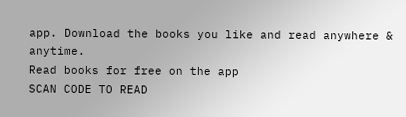app. Download the books you like and read anywhere & anytime.
Read books for free on the app
SCAN CODE TO READ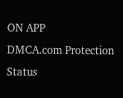ON APP
DMCA.com Protection Status